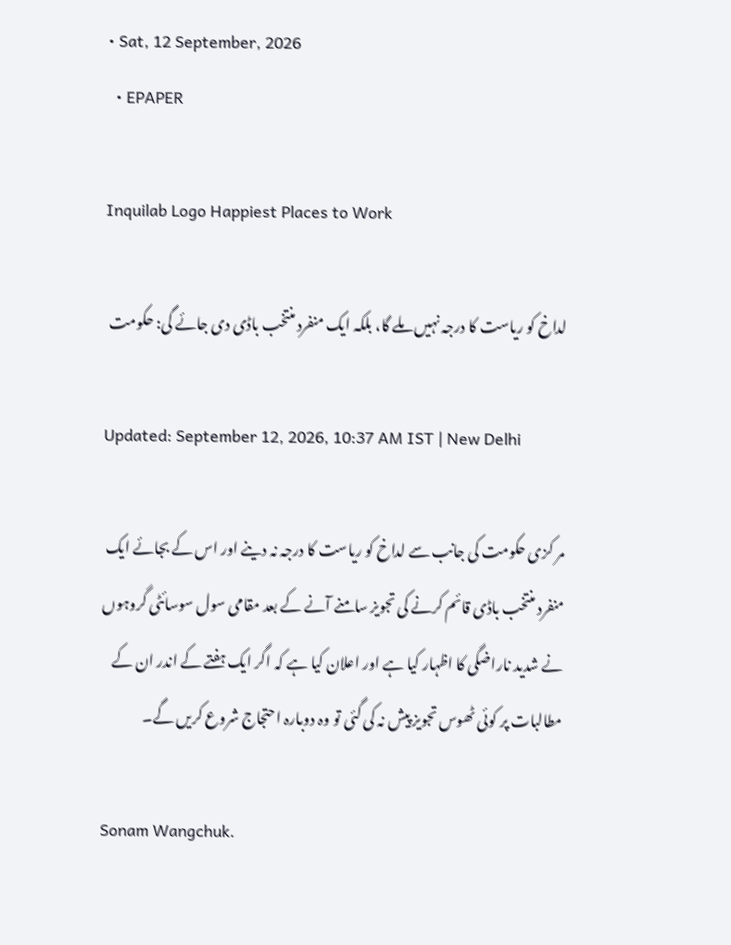• Sat, 12 September, 2026
  • EPAPER

Inquilab Logo Happiest Places to Work

لداخ کو ریاست کا درجہ نہیں ملے گا، بلکہ ایک منفرد منتخب باڈی دی جائے گی: حکومت

Updated: September 12, 2026, 10:37 AM IST | New Delhi

مر کزی حکومت کی جانب سے لداخ کو ریاست کا درجہ نہ دینے اور اس کے بجائے ایک منفرد منتخب باڈی قائم کرنے کی تجویز سامنے آنے کے بعد مقامی سول سوسائٹی گروہوں نے شدید ناراضگی کا اظہار کیا ہے اور اعلان کیا ہے کہ اگر ایک ہفتے کے اندر ان کے مطالبات پر کوئی ٹھوس تجویز پیش نہ کی گئی تو وہ دوبارہ احتجاج شروع کریں گے۔

Sonam Wangchuk.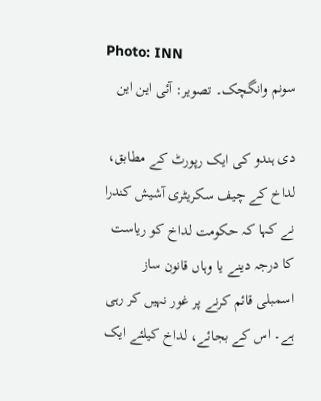Photo: INN
سونم وانگچک۔ تصویر: آئی این این

دی ہندو کی ایک رپورٹ کے مطابق، لداخ کے چیف سکریٹری آشیش کندرا نے کہا کہ حکومت لداخ کو ریاست کا درجہ دینے یا وہاں قانون ساز اسمبلی قائم کرنے پر غور نہیں کر رہی ہے۔ اس کے بجائے، لداخ کیلئے ایک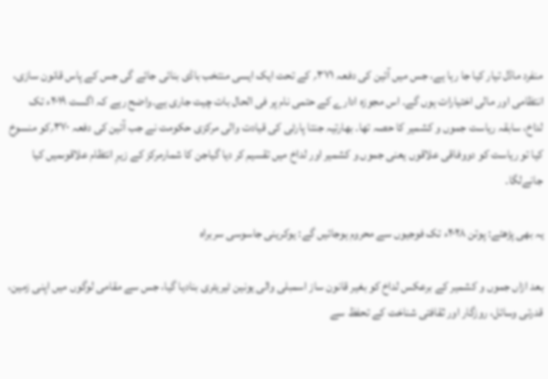منفرد ماڈل تیار کیا جا رہا ہے، جس میں آئین کی دفعہ ۳۷۱؍ کے تحت ایک ایسی منتخب باڈی بنائی جائے گی جس کے پاس قانون سازی، انتظامی اور مالی اختیارات ہوں گے۔ اس مجوزہ ادارے کے حتمی نام پر فی الحال بات چیت جاری ہے۔واضح رہے کہ اگست ۲۰۱۹ء تک لداخ، سابقہ ریاست جموں و کشمیر کا حصہ تھا۔ بھارتیہ جنتا پارٹی کی قیادت والی مرکزی حکومت نے جب آئین کی دفعہ ۳۷۰؍کو منسوخ کیا تو ریاست کو دووفاقی علاقوں یعنی جموں و کشمیر اور لداخ میں تقسیم کر دیا گیاجن کا شمارمرکز کے زیرِ انتظام علاقوںمیں کیا جانےلگا۔

یہ بھی پڑھئے: پوتن ۲۰۲۸ء تک فوجیوں سے محروم ہوجائیں گے: یوکرینی جاسوسی سربراہ

بعد ازاں جموں و کشمیر کے برعکس لداخ کو بغیر قانون ساز اسمبلی والی یونین ٹیریٹری بنادیا گیا، جس سے مقامی لوگوں میں اپنی زمین، قدرتی وسائل، روزگار اور ثقافتی شناخت کے تحفظ سے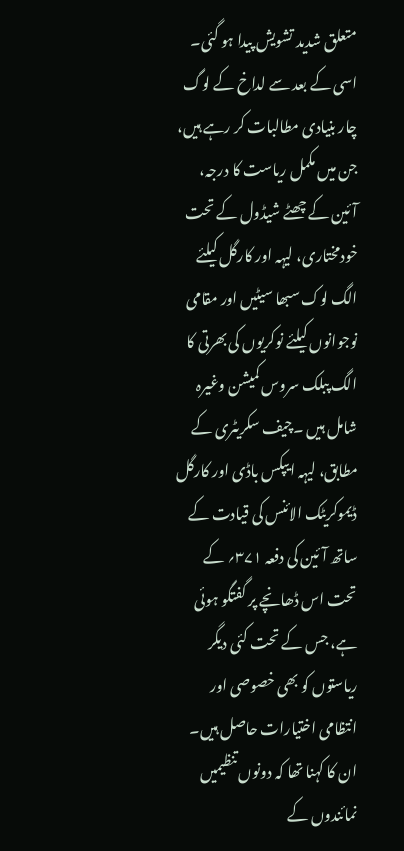متعلق شدید تشویش پیدا ہو گئی۔ اسی کے بعد سے لداخ کے لوگ چار بنیادی مطالبات کر رہے ہیں، جن میں مکمل ریاست کا درجہ، آئین کے چھٹے شیڈول کے تحت خودمختاری، لیہہ اور کارگل کیلئے الگ لوک سبھا سیٹیں اور مقامی نوجوانوں کیلئے نوکریوں کی بھرتی کا الگ پبلک سروس کمیشن وغیرہ شامل ہیں ۔چیف سکریٹری کے مطابق، لیہہ ایپکس باڈی اور کارگل ڈیموکریٹک الائنس کی قیادت کے ساتھ آئین کی دفعہ ۳۷۱؍ کے تحت اس ڈھانچے پر گفتگو ہوئی ہے، جس کے تحت کئی دیگر ریاستوں کو بھی خصوصی اور انتظامی اختیارات حاصل ہیں۔ ان کا کہنا تھا کہ دونوں تنظیمیں نمائندوں کے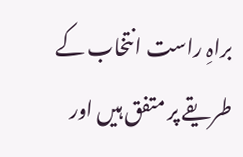براہِ راست انتخاب کے طریقے پر متفق ہیں اور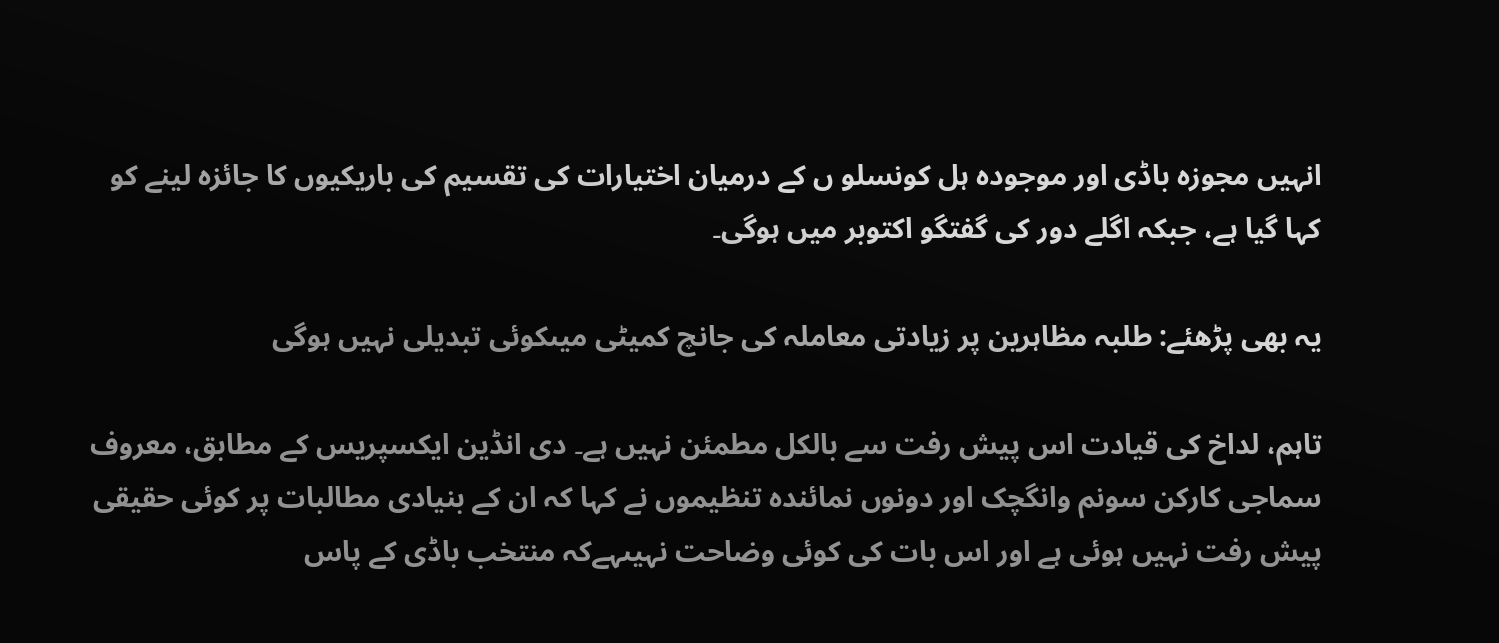انہیں مجوزہ باڈی اور موجودہ ہل کونسلو ں کے درمیان اختیارات کی تقسیم کی باریکیوں کا جائزہ لینے کو کہا گیا ہے، جبکہ اگلے دور کی گفتگو اکتوبر میں ہوگی۔

یہ بھی پڑھئے: طلبہ مظاہرین پر زیادتی معاملہ کی جانچ کمیٹی میںکوئی تبدیلی نہیں ہوگی

تاہم، لداخ کی قیادت اس پیش رفت سے بالکل مطمئن نہیں ہے۔ دی انڈین ایکسپریس کے مطابق، معروف سماجی کارکن سونم وانگچک اور دونوں نمائندہ تنظیموں نے کہا کہ ان کے بنیادی مطالبات پر کوئی حقیقی پیش رفت نہیں ہوئی ہے اور اس بات کی کوئی وضاحت نہیںہےکہ منتخب باڈی کے پاس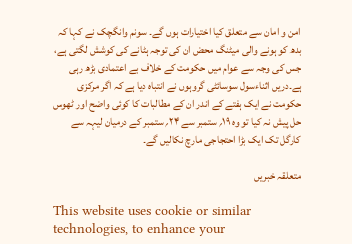امن و امان سے متعلق کیا اختیارات ہوں گے۔ سونم وانگچک نے کہا کہ بدھ کو ہونے والی میٹنگ محض ان کی توجہ ہٹانے کی کوشش لگتی ہے، جس کی وجہ سے عوام میں حکومت کے خلاف بے اعتمادی بڑھ رہی ہے۔دریں اثناءسول سوسائٹی گروہوں نے انتباہ دیا ہے کہ اگر مرکزی حکومت نے ایک ہفتے کے اندر ان کے مطالبات کا کوئی واضح اور ٹھوس حل پیش نہ کیا تو وہ ۱۹؍ ستمبر سے ۲۴؍ ستمبر کے درمیان لیہہ سے کارگل تک ایک بڑا احتجاجی مارچ نکالیں گے۔

متعلقہ خبریں

This website uses cookie or similar technologies, to enhance your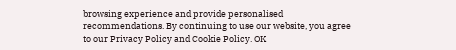browsing experience and provide personalised recommendations. By continuing to use our website, you agree to our Privacy Policy and Cookie Policy. OK